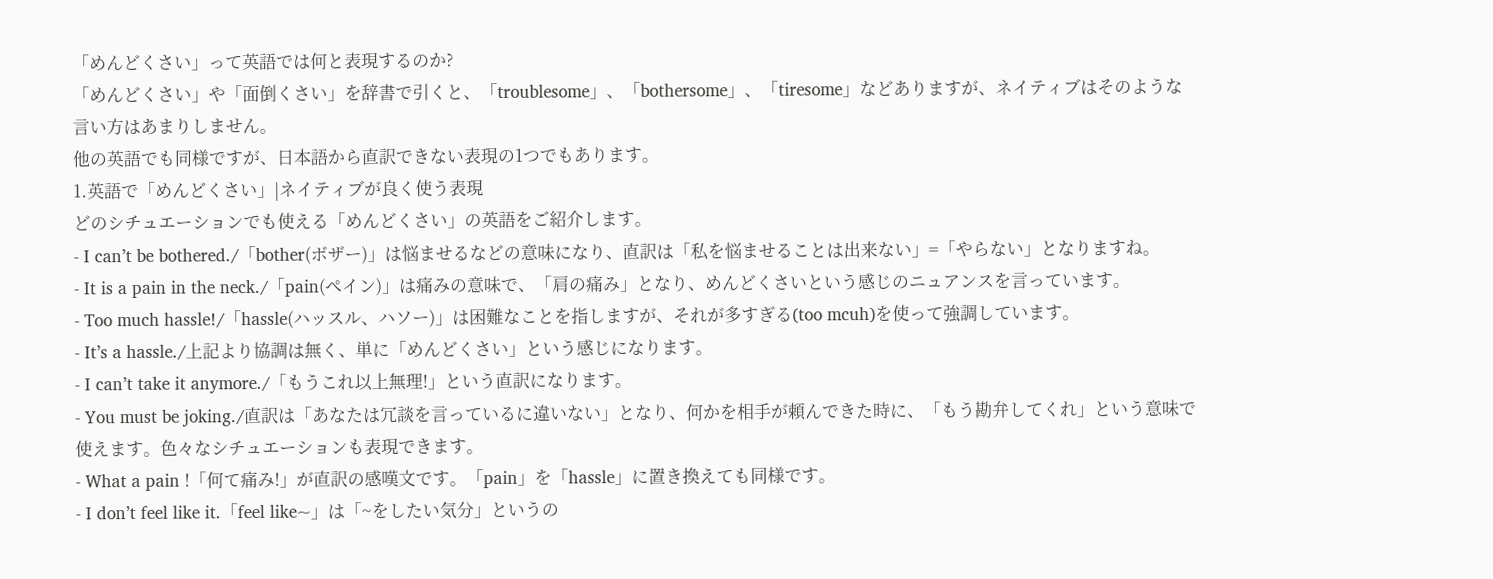「めんどくさい」って英語では何と表現するのか?
「めんどくさい」や「面倒くさい」を辞書で引くと、「troublesome」、「bothersome」、「tiresome」などありますが、ネイティブはそのような言い方はあまりしません。
他の英語でも同様ですが、日本語から直訳できない表現の1つでもあります。
1.英語で「めんどくさい」|ネイティブが良く使う表現
どのシチュエーションでも使える「めんどくさい」の英語をご紹介します。
- I can’t be bothered./「bother(ボザー)」は悩ませるなどの意味になり、直訳は「私を悩ませることは出来ない」=「やらない」となりますね。
- It is a pain in the neck./「pain(ペイン)」は痛みの意味で、「肩の痛み」となり、めんどくさいという感じのニュアンスを言っています。
- Too much hassle!/「hassle(ハッスル、ハソー)」は困難なことを指しますが、それが多すぎる(too mcuh)を使って強調しています。
- It’s a hassle./上記より協調は無く、単に「めんどくさい」という感じになります。
- I can’t take it anymore./「もうこれ以上無理!」という直訳になります。
- You must be joking./直訳は「あなたは冗談を言っているに違いない」となり、何かを相手が頼んできた時に、「もう勘弁してくれ」という意味で使えます。色々なシチュエーションも表現できます。
- What a pain !「何て痛み!」が直訳の感嘆文です。「pain」を「hassle」に置き換えても同様です。
- I don’t feel like it.「feel like~」は「~をしたい気分」というの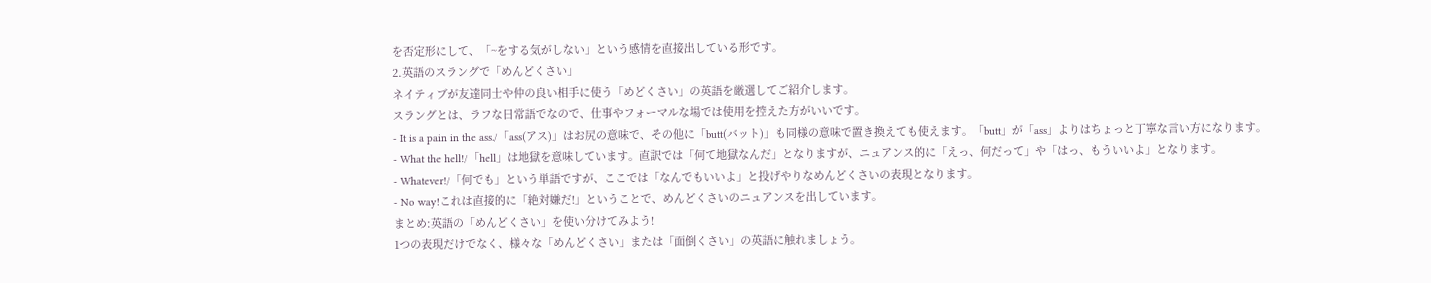を否定形にして、「~をする気がしない」という感情を直接出している形です。
2.英語のスラングで「めんどくさい」
ネイティブが友達同士や仲の良い相手に使う「めどくさい」の英語を厳選してご紹介します。
スラングとは、ラフな日常語でなので、仕事やフォーマルな場では使用を控えた方がいいです。
- It is a pain in the ass./「ass(アス)」はお尻の意味で、その他に「butt(バット)」も同様の意味で置き換えても使えます。「butt」が「ass」よりはちょっと丁寧な言い方になります。
- What the hell!/「hell」は地獄を意味しています。直訳では「何て地獄なんだ」となりますが、ニュアンス的に「えっ、何だって」や「はっ、もういいよ」となります。
- Whatever!/「何でも」という単語ですが、ここでは「なんでもいいよ」と投げやりなめんどくさいの表現となります。
- No way!これは直接的に「絶対嫌だ!」ということで、めんどくさいのニュアンスを出しています。
まとめ:英語の「めんどくさい」を使い分けてみよう!
1つの表現だけでなく、様々な「めんどくさい」または「面倒くさい」の英語に触れましょう。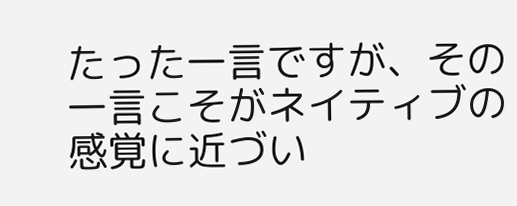たった一言ですが、その一言こそがネイティブの感覚に近づい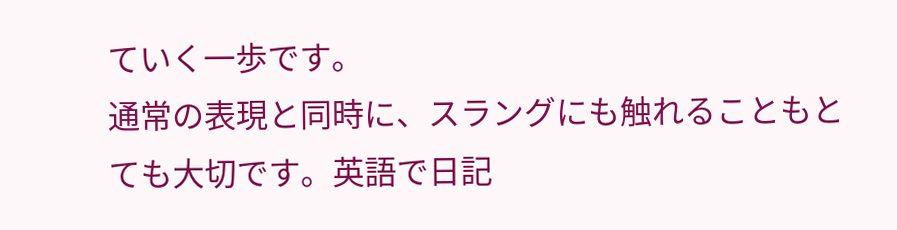ていく一歩です。
通常の表現と同時に、スラングにも触れることもとても大切です。英語で日記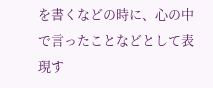を書くなどの時に、心の中で言ったことなどとして表現す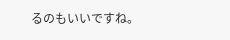るのもいいですね。